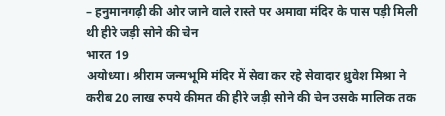– हनुमानगढ़ी की ओर जाने वाले रास्ते पर अमावा मंदिर के पास पड़ी मिली थी हीरे जड़ी सोने की चेन
भारत 19
अयोध्या। श्रीराम जन्मभूमि मंदिर में सेवा कर रहे सेवादार ध्रुवेश मिश्रा ने करीब 20 लाख रुपये कीमत की हीरे जड़ी सोने की चेन उसके मालिक तक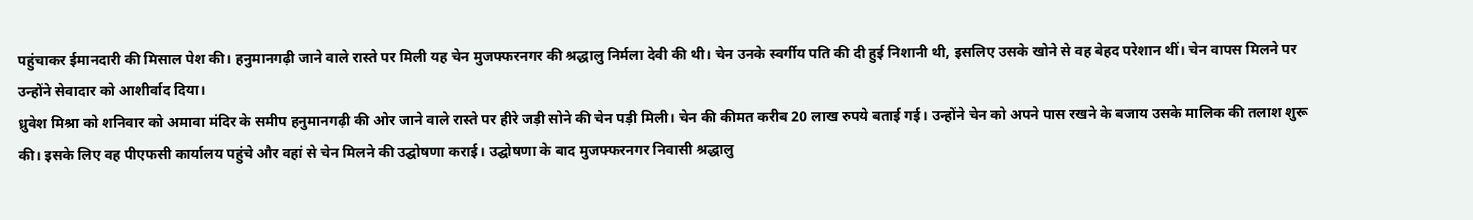पहुंचाकर ईमानदारी की मिसाल पेश की। हनुमानगढ़ी जाने वाले रास्ते पर मिली यह चेन मुजफ्फरनगर की श्रद्धालु निर्मला देवी की थी। चेन उनके स्वर्गीय पति की दी हुई निशानी थी, इसलिए उसके खोने से वह बेहद परेशान थीं। चेन वापस मिलने पर उन्होंने सेवादार को आशीर्वाद दिया।
ध्रुवेश मिश्रा को शनिवार को अमावा मंदिर के समीप हनुमानगढ़ी की ओर जाने वाले रास्ते पर हीरे जड़ी सोने की चेन पड़ी मिली। चेन की कीमत करीब 20 लाख रुपये बताई गई। उन्होंने चेन को अपने पास रखने के बजाय उसके मालिक की तलाश शुरू की। इसके लिए वह पीएफसी कार्यालय पहुंचे और वहां से चेन मिलने की उद्घोषणा कराई। उद्घोषणा के बाद मुजफ्फरनगर निवासी श्रद्धालु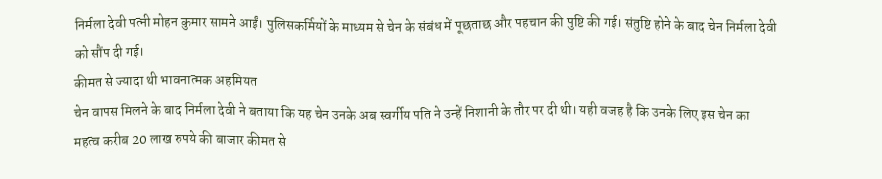निर्मला देवी पत्नी मोहन कुमार सामने आईं। पुलिसकर्मियों के माध्यम से चेन के संबंध में पूछताछ और पहचान की पुष्टि की गई। संतुष्टि होने के बाद चेन निर्मला देवी को सौंप दी गई।
कीमत से ज्यादा थी भावनात्मक अहमियत
चेन वापस मिलने के बाद निर्मला देवी ने बताया कि यह चेन उनके अब स्वर्गीय पति ने उन्हें निशानी के तौर पर दी थी। यही वजह है कि उनके लिए इस चेन का महत्व करीब 20 लाख रुपये की बाजार कीमत से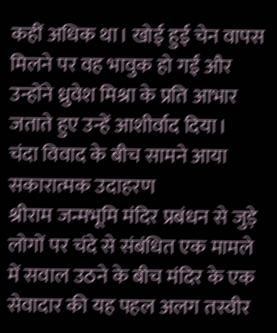कहीं अधिक था। खोई हुई चेन वापस मिलने पर वह भावुक हो गईं और उन्होंने ध्रुवेश मिश्रा के प्रति आभार जताते हुए उन्हें आशीर्वाद दिया।
चंदा विवाद के बीच सामने आया सकारात्मक उदाहरण
श्रीराम जन्मभूमि मंदिर प्रबंधन से जुड़े लोगों पर चंदे से संबंधित एक मामले में सवाल उठने के बीच मंदिर के एक सेवादार की यह पहल अलग तस्वीर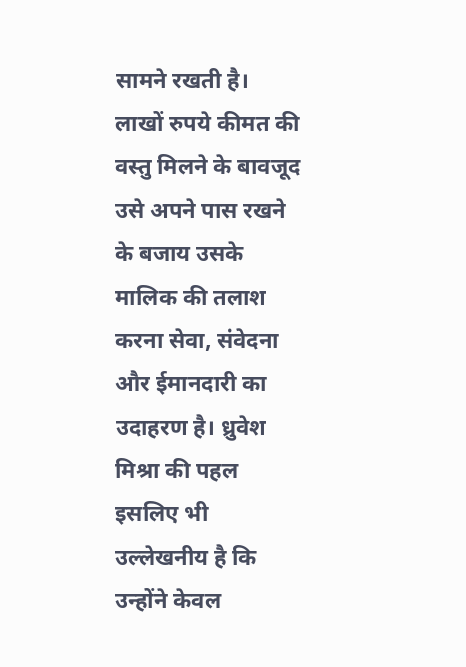सामने रखती है। लाखों रुपये कीमत की वस्तु मिलने के बावजूद उसे अपने पास रखने के बजाय उसके मालिक की तलाश करना सेवा, संवेदना और ईमानदारी का उदाहरण है। ध्रुवेश मिश्रा की पहल इसलिए भी उल्लेखनीय है कि उन्होंने केवल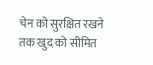चेन को सुरक्षित रखने तक खुद को सीमित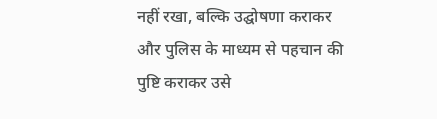नहीं रखा, बल्कि उद्घोषणा कराकर और पुलिस के माध्यम से पहचान की पुष्टि कराकर उसे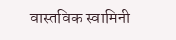वास्तविक स्वामिनी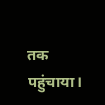तक पहुंचाया।